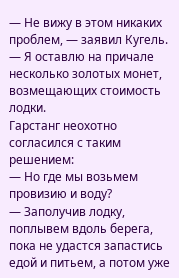— Не вижу в этом никаких проблем, — заявил Кугель. — Я оставлю на причале несколько золотых монет, возмещающих стоимость лодки.
Гарстанг неохотно согласился с таким решением:
— Но где мы возьмем провизию и воду?
— Заполучив лодку, поплывем вдоль берега, пока не удастся запастись едой и питьем, а потом уже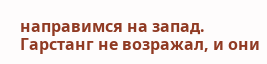направимся на запад.
Гарстанг не возражал, и они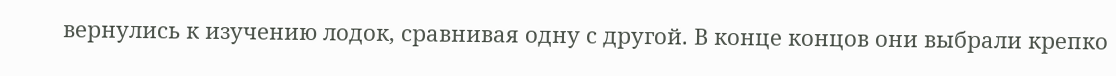вернулись к изучению лодок, сравнивая одну с другой. В конце концов они выбрали крепко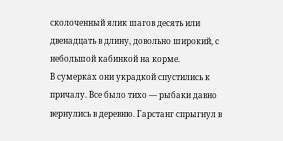сколоченный ялик шагов десять или двенадцать в длину, довольно широкий, с небольшой кабинкой на корме.
В сумерках они украдкой спустились к причалу. Все было тихо — рыбаки давно вернулись в деревню. Гарстанг спрыгнул в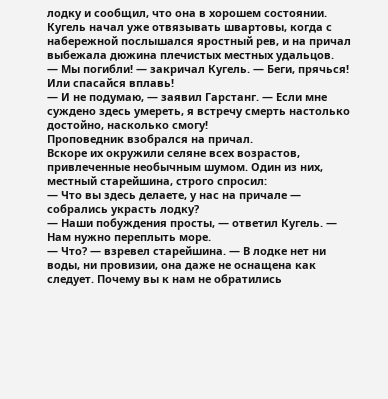лодку и сообщил, что она в хорошем состоянии. Кугель начал уже отвязывать швартовы, когда с набережной послышался яростный рев, и на причал выбежала дюжина плечистых местных удальцов.
— Мы погибли! — закричал Кугель. — Беги, прячься! Или спасайся вплавь!
— И не подумаю, — заявил Гарстанг. — Если мне суждено здесь умереть, я встречу смерть настолько достойно, насколько смогу!
Проповедник взобрался на причал.
Вскоре их окружили селяне всех возрастов, привлеченные необычным шумом. Один из них, местный старейшина, строго спросил:
— Что вы здесь делаете, у нас на причале — собрались украсть лодку?
— Наши побуждения просты, — ответил Кугель. — Нам нужно переплыть море.
— Что? — взревел старейшина. — В лодке нет ни воды, ни провизии, она даже не оснащена как следует. Почему вы к нам не обратились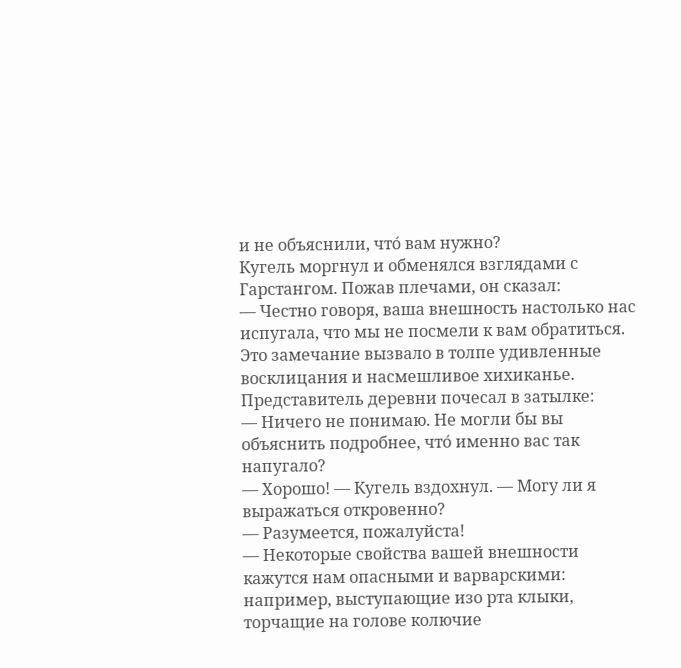и не объяснили, что́ вам нужно?
Кугель моргнул и обменялся взглядами с Гарстангом. Пожав плечами, он сказал:
— Честно говоря, ваша внешность настолько нас испугала, что мы не посмели к вам обратиться.
Это замечание вызвало в толпе удивленные восклицания и насмешливое хихиканье. Представитель деревни почесал в затылке:
— Ничего не понимаю. Не могли бы вы объяснить подробнее, что́ именно вас так напугало?
— Хорошо! — Кугель вздохнул. — Могу ли я выражаться откровенно?
— Разумеется, пожалуйста!
— Некоторые свойства вашей внешности кажутся нам опасными и варварскими: например, выступающие изо рта клыки, торчащие на голове колючие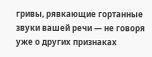гривы, рявкающие гортанные звуки вашей речи — не говоря уже о других признаках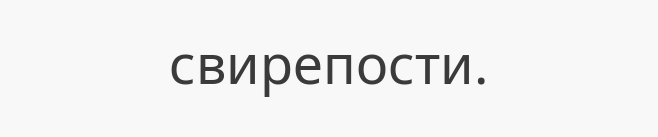свирепости.